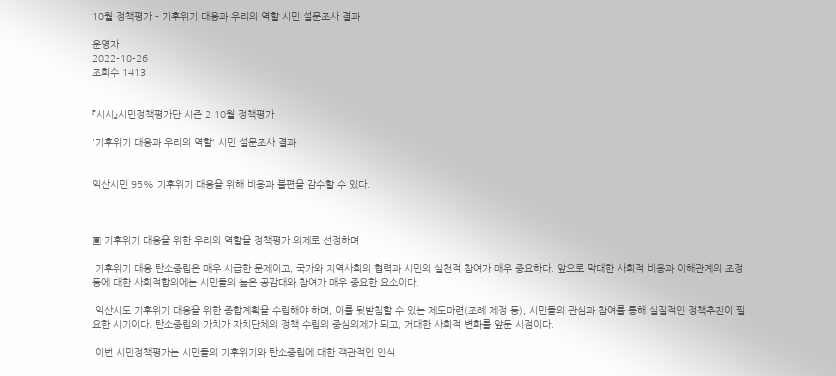10월 정책평가 - 기후위기 대응과 우리의 역할 시민 설문조사 결과

운영자
2022-10-26
조회수 1413


『시시』시민정책평가단 시즌 2 10월 정책평가

'기후위기 대응과 우리의 역할' 시민 설문조사 결과


익산시민 95% 기후위기 대응을 위해 비용과 불편을 감수할 수 있다.



▣ 기후위기 대응을 위한 우리의 역할을 정책평가 의제로 선정하며

 기후위기 대응 탄소중립은 매우 시급한 문제이고, 국가와 지역사회의 협력과 시민의 실천적 참여가 매우 중요하다. 앞으로 막대한 사회적 비용과 이해관계의 조정 등에 대한 사회적합의에는 시민들의 높은 공감대와 참여가 매우 중요한 요소이다.

 익산시도 기후위기 대응을 위한 종합계획을 수립해야 하며, 이를 뒷받침할 수 있는 제도마련(조례 제정 등), 시민들의 관심과 참여를 통해 실질적인 정책추진이 필요한 시기이다. 탄소중립의 가치가 자치단체의 정책 수립의 중심의제가 되고, 거대한 사회적 변화를 앞둔 시점이다.

 이번 시민정책평가는 시민들의 기후위기와 탄소중립에 대한 객관적인 인식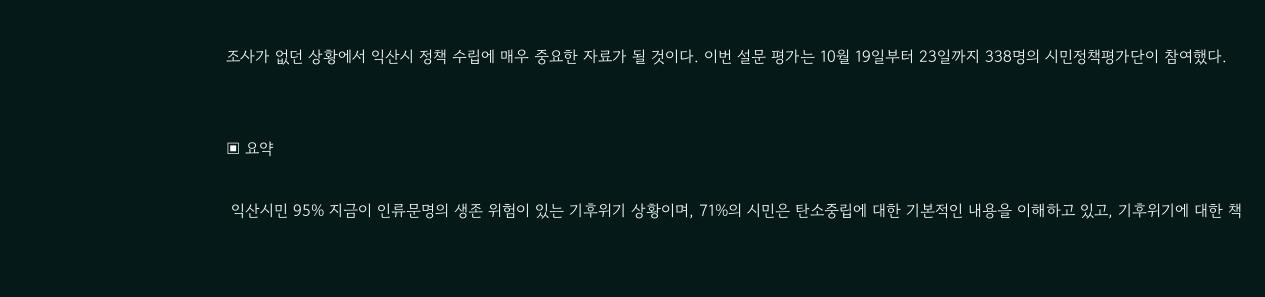조사가 없던 상황에서 익산시 정책 수립에 매우 중요한 자료가 될 것이다. 이번 설문 평가는 10월 19일부터 23일까지 338명의 시민정책평가단이 참여했다.


▣ 요약

 익산시민 95% 지금이 인류문명의 생존 위험이 있는 기후위기 상황이며, 71%의 시민은 탄소중립에 대한 기본적인 내용을 이해하고 있고, 기후위기에 대한 책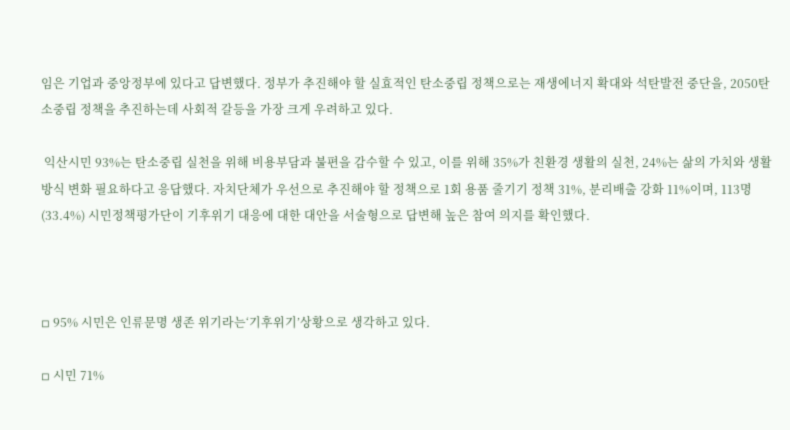임은 기업과 중앙정부에 있다고 답변했다. 정부가 추진해야 할 실효적인 탄소중립 정책으로는 재생에너지 확대와 석탄발전 중단을, 2050탄소중립 정책을 추진하는데 사회적 갈등을 가장 크게 우려하고 있다.

 익산시민 93%는 탄소중립 실천을 위해 비용부담과 불편을 감수할 수 있고, 이를 위해 35%가 친환경 생활의 실천, 24%는 삶의 가치와 생활방식 변화 필요하다고 응답했다. 자치단체가 우선으로 추진해야 할 정책으로 1회 용품 줄기기 정책 31%, 분리배출 강화 11%이며, 113명(33.4%) 시민정책평가단이 기후위기 대응에 대한 대안을 서술형으로 답변해 높은 참여 의지를 확인했다.



◽ 95% 시민은 인류문명 생존 위기라는‘기후위기’상황으로 생각하고 있다.

◽ 시민 71%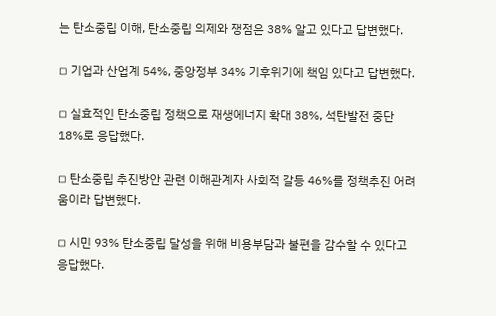는 탄소중립 이해, 탄소중립 의제와 쟁점은 38% 알고 있다고 답변했다.

◽ 기업과 산업계 54%, 중앙정부 34% 기후위기에 책임 있다고 답변했다.

◽ 실효적인 탄소중립 정책으로 재생에너지 확대 38%, 석탄발전 중단 18%로 응답했다.

◽ 탄소중립 추진방안 관련 이해관계자 사회적 갈등 46%를 정책추진 어려움이라 답변했다.

◽ 시민 93% 탄소중립 달성을 위해 비용부담과 불편을 감수할 수 있다고 응답했다.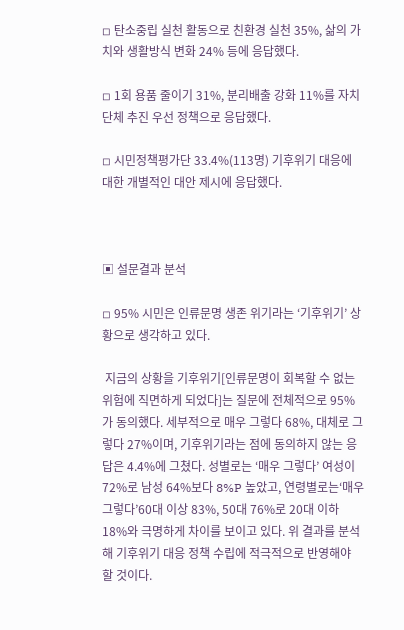◽ 탄소중립 실천 활동으로 친환경 실천 35%, 삶의 가치와 생활방식 변화 24% 등에 응답했다.

◽ 1회 용품 줄이기 31%, 분리배출 강화 11%를 자치단체 추진 우선 정책으로 응답했다.

◽ 시민정책평가단 33.4%(113명) 기후위기 대응에 대한 개별적인 대안 제시에 응답했다.



▣ 설문결과 분석

◽ 95% 시민은 인류문명 생존 위기라는 ‘기후위기’ 상황으로 생각하고 있다.

 지금의 상황을 기후위기[인류문명이 회복할 수 없는 위험에 직면하게 되었다]는 질문에 전체적으로 95%가 동의했다. 세부적으로 매우 그렇다 68%, 대체로 그렇다 27%이며, 기후위기라는 점에 동의하지 않는 응답은 4.4%에 그쳤다. 성별로는 ‘매우 그렇다’ 여성이 72%로 남성 64%보다 8%P 높았고, 연령별로는‘매우 그렇다’60대 이상 83%, 50대 76%로 20대 이하 18%와 극명하게 차이를 보이고 있다. 위 결과를 분석해 기후위기 대응 정책 수립에 적극적으로 반영해야 할 것이다.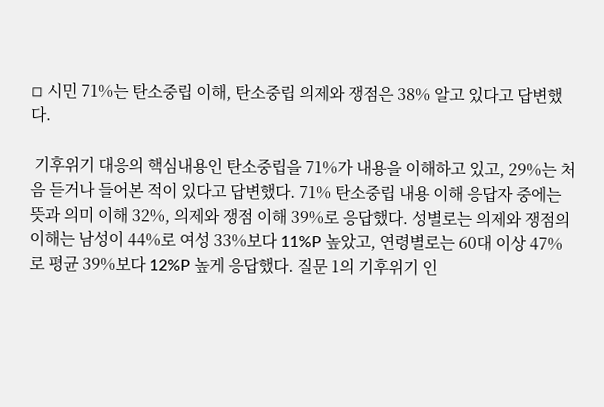◽ 시민 71%는 탄소중립 이해, 탄소중립 의제와 쟁점은 38% 알고 있다고 답변했다.

 기후위기 대응의 핵심내용인 탄소중립을 71%가 내용을 이해하고 있고, 29%는 처음 듣거나 들어본 적이 있다고 답변했다. 71% 탄소중립 내용 이해 응답자 중에는 뜻과 의미 이해 32%, 의제와 쟁점 이해 39%로 응답했다. 성별로는 의제와 쟁점의 이해는 남성이 44%로 여성 33%보다 11%P 높았고, 연령별로는 60대 이상 47%로 평균 39%보다 12%P 높게 응답했다. 질문 1의 기후위기 인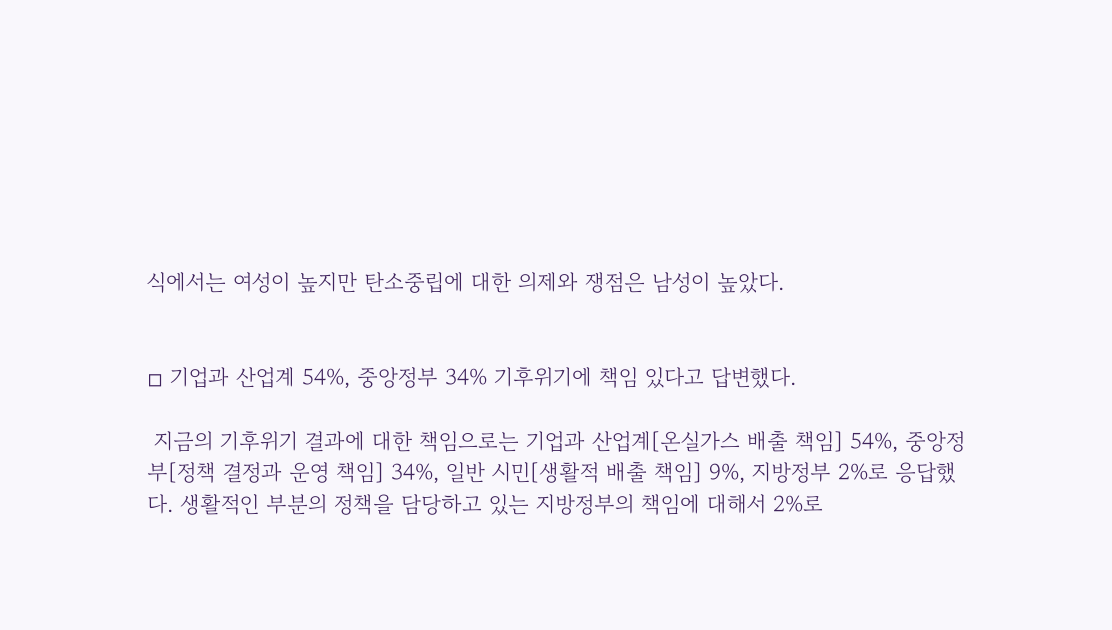식에서는 여성이 높지만 탄소중립에 대한 의제와 쟁점은 남성이 높았다.


◽ 기업과 산업계 54%, 중앙정부 34% 기후위기에 책임 있다고 답변했다.

 지금의 기후위기 결과에 대한 책임으로는 기업과 산업계[온실가스 배출 책임] 54%, 중앙정부[정책 결정과 운영 책임] 34%, 일반 시민[생활적 배출 책임] 9%, 지방정부 2%로 응답했다. 생활적인 부분의 정책을 담당하고 있는 지방정부의 책임에 대해서 2%로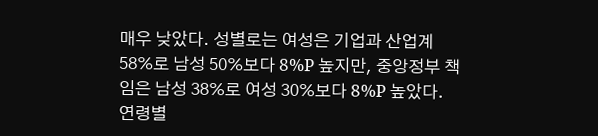매우 낮았다. 성별로는 여성은 기업과 산업계 58%로 남성 50%보다 8%P 높지만, 중앙정부 책임은 남성 38%로 여성 30%보다 8%P 높았다. 연령별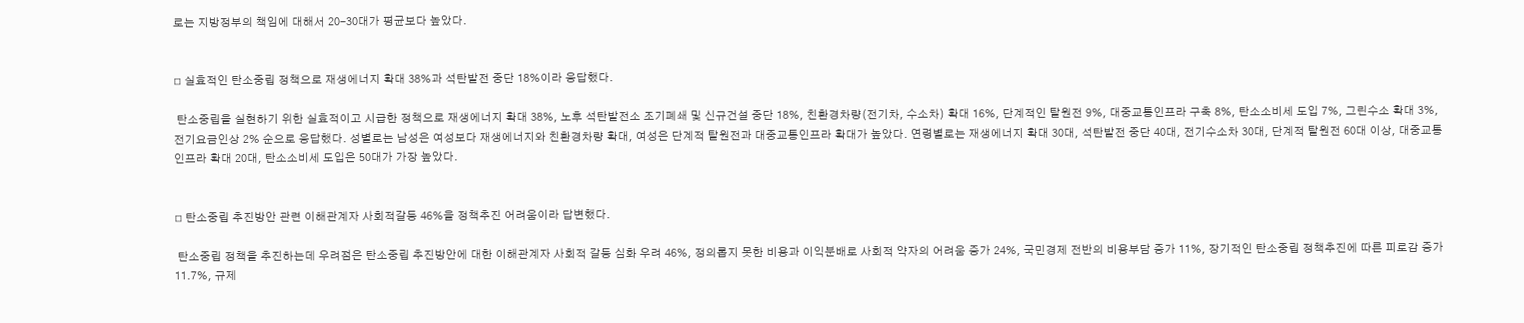로는 지방정부의 책임에 대해서 20-30대가 평균보다 높았다.


◽ 실효적인 탄소중립 정책으로 재생에너지 확대 38%과 석탄발전 중단 18%이라 응답했다.

 탄소중립을 실현하기 위한 실효적이고 시급한 정책으로 재생에너지 확대 38%, 노후 석탄발전소 조기폐쇄 및 신규건설 중단 18%, 친환경차량(전기차, 수소차) 확대 16%, 단계적인 탈원전 9%, 대중교통인프라 구축 8%, 탄소소비세 도입 7%, 그린수소 확대 3%, 전기요금인상 2% 순으로 응답했다. 성별로는 남성은 여성보다 재생에너지와 친환경차량 확대, 여성은 단계적 탈원전과 대중교통인프라 확대가 높았다. 연령별로는 재생에너지 확대 30대, 석탄발전 중단 40대, 전기수소차 30대, 단계적 탈원전 60대 이상, 대중교통인프라 확대 20대, 탄소소비세 도입은 50대가 가장 높았다.


◽ 탄소중립 추진방안 관련 이해관계자 사회적갈등 46%을 정책추진 어려움이라 답변했다.

 탄소중립 정책을 추진하는데 우려점은 탄소중립 추진방안에 대한 이해관계자 사회적 갈등 심화 우려 46%, 정의롭지 못한 비용과 이익분배로 사회적 약자의 어려움 증가 24%, 국민경제 전반의 비용부담 증가 11%, 장기적인 탄소중립 정책추진에 따른 피로감 증가 11.7%, 규제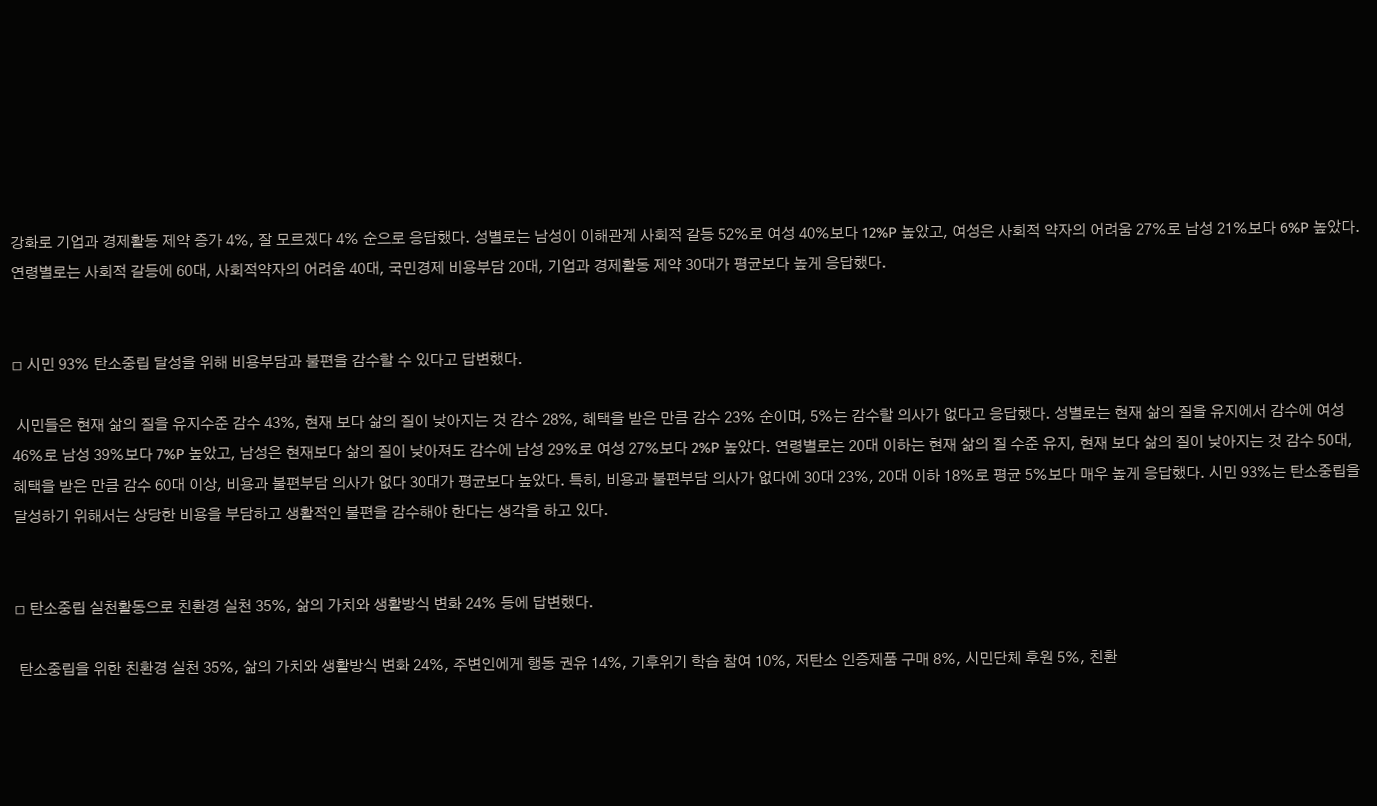강화로 기업과 경제활동 제약 증가 4%, 잘 모르겠다 4% 순으로 응답했다. 성별로는 남성이 이해관계 사회적 갈등 52%로 여성 40%보다 12%P 높았고, 여성은 사회적 약자의 어려움 27%로 남성 21%보다 6%P 높았다. 연령별로는 사회적 갈등에 60대, 사회적약자의 어려움 40대, 국민경제 비용부담 20대, 기업과 경제활동 제약 30대가 평균보다 높게 응답했다.


◽ 시민 93% 탄소중립 달성을 위해 비용부담과 불편을 감수할 수 있다고 답변했다.

 시민들은 현재 삶의 질을 유지수준 감수 43%, 현재 보다 삶의 질이 낮아지는 것 감수 28%, 혜택을 받은 만큼 감수 23% 순이며, 5%는 감수할 의사가 없다고 응답했다. 성별로는 현재 삶의 질을 유지에서 감수에 여성 46%로 남성 39%보다 7%P 높았고, 남성은 현재보다 삶의 질이 낮아져도 감수에 남성 29%로 여성 27%보다 2%P 높았다. 연령별로는 20대 이하는 현재 삶의 질 수준 유지, 현재 보다 삶의 질이 낮아지는 것 감수 50대, 혜택을 받은 만큼 감수 60대 이상, 비용과 불편부담 의사가 없다 30대가 평균보다 높았다. 특히, 비용과 불편부담 의사가 없다에 30대 23%, 20대 이하 18%로 평균 5%보다 매우 높게 응답했다. 시민 93%는 탄소중립을 달성하기 위해서는 상당한 비용을 부담하고 생활적인 불편을 감수해야 한다는 생각을 하고 있다.


◽ 탄소중립 실천활동으로 친환경 실천 35%, 삶의 가치와 생활방식 변화 24% 등에 답변했다.

 탄소중립을 위한 친환경 실천 35%, 삶의 가치와 생활방식 변화 24%, 주변인에게 행동 권유 14%, 기후위기 학습 참여 10%, 저탄소 인증제품 구매 8%, 시민단체 후원 5%, 친환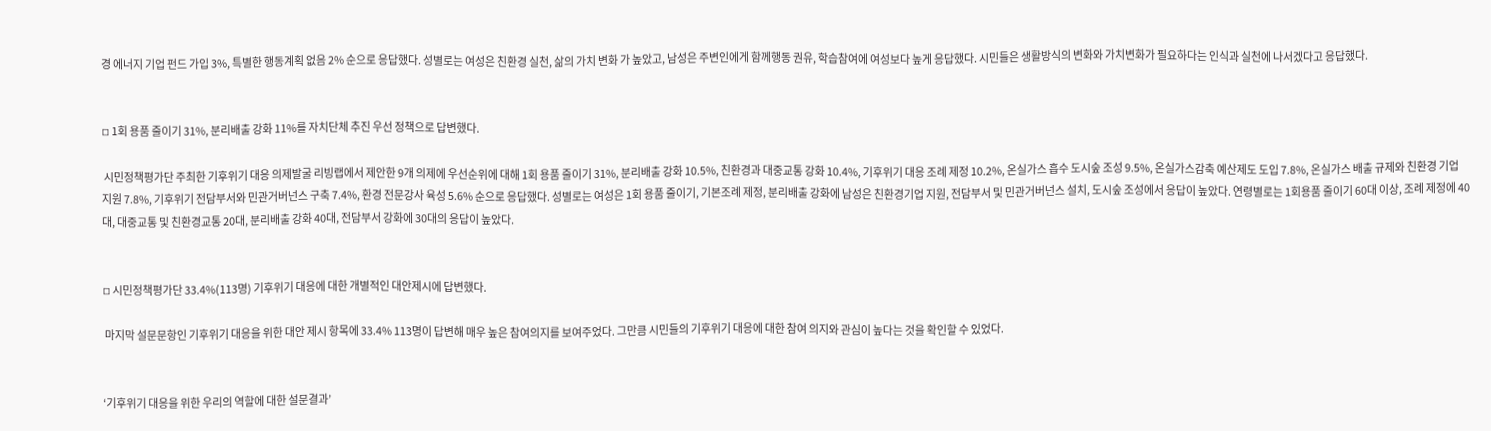경 에너지 기업 펀드 가입 3%, 특별한 행동계획 없음 2% 순으로 응답했다. 성별로는 여성은 친환경 실천, 삶의 가치 변화 가 높았고, 남성은 주변인에게 함께행동 권유, 학습참여에 여성보다 높게 응답했다. 시민들은 생활방식의 변화와 가치변화가 필요하다는 인식과 실천에 나서겠다고 응답했다.


◽ 1회 용품 줄이기 31%, 분리배출 강화 11%를 자치단체 추진 우선 정책으로 답변했다.

 시민정책평가단 주최한 기후위기 대응 의제발굴 리빙랩에서 제안한 9개 의제에 우선순위에 대해 1회 용품 줄이기 31%, 분리배출 강화 10.5%, 친환경과 대중교통 강화 10.4%, 기후위기 대응 조례 제정 10.2%, 온실가스 흡수 도시숲 조성 9.5%, 온실가스감축 예산제도 도입 7.8%, 온실가스 배출 규제와 친환경 기업 지원 7.8%, 기후위기 전담부서와 민관거버넌스 구축 7.4%, 환경 전문강사 육성 5.6% 순으로 응답했다. 성별로는 여성은 1회 용품 줄이기, 기본조례 제정, 분리배출 강화에 남성은 친환경기업 지원, 전담부서 및 민관거버넌스 설치, 도시숲 조성에서 응답이 높았다. 연령별로는 1회용품 줄이기 60대 이상, 조례 제정에 40대, 대중교통 및 친환경교통 20대, 분리배출 강화 40대, 전담부서 강화에 30대의 응답이 높았다.


◽ 시민정책평가단 33.4%(113명) 기후위기 대응에 대한 개별적인 대안제시에 답변했다.

 마지막 설문문항인 기후위기 대응을 위한 대안 제시 항목에 33.4% 113명이 답변해 매우 높은 참여의지를 보여주었다. 그만큼 시민들의 기후위기 대응에 대한 참여 의지와 관심이 높다는 것을 확인할 수 있었다.


‘기후위기 대응을 위한 우리의 역할에 대한 설문결과’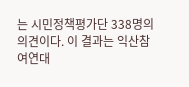는 시민정책평가단 338명의 의견이다. 이 결과는 익산참여연대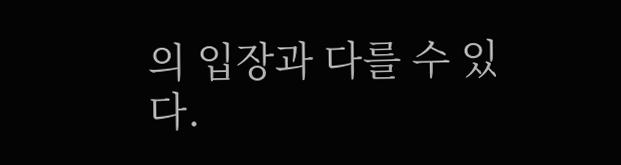의 입장과 다를 수 있다.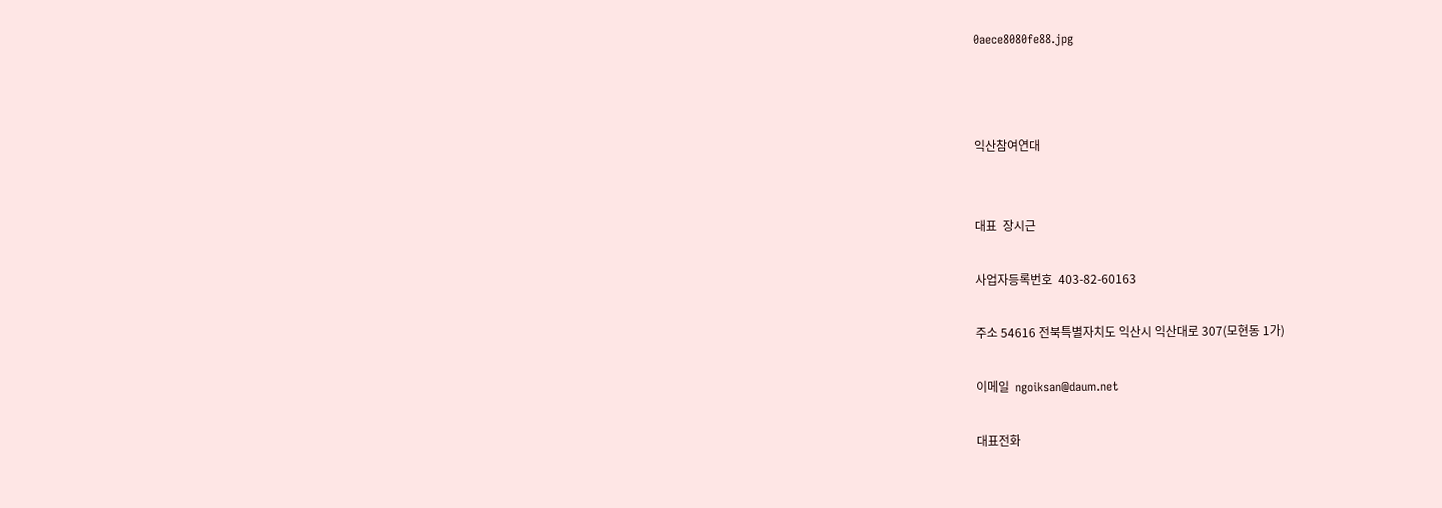0aece8080fe88.jpg



익산참여연대


대표  장시근

사업자등록번호  403-82-60163

주소 54616 전북특별자치도 익산시 익산대로 307(모현동 1가)

이메일  ngoiksan@daum.net

대표전화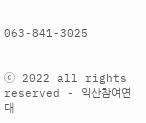063-841-3025


ⓒ 2022 all rights reserved - 익산참여연대